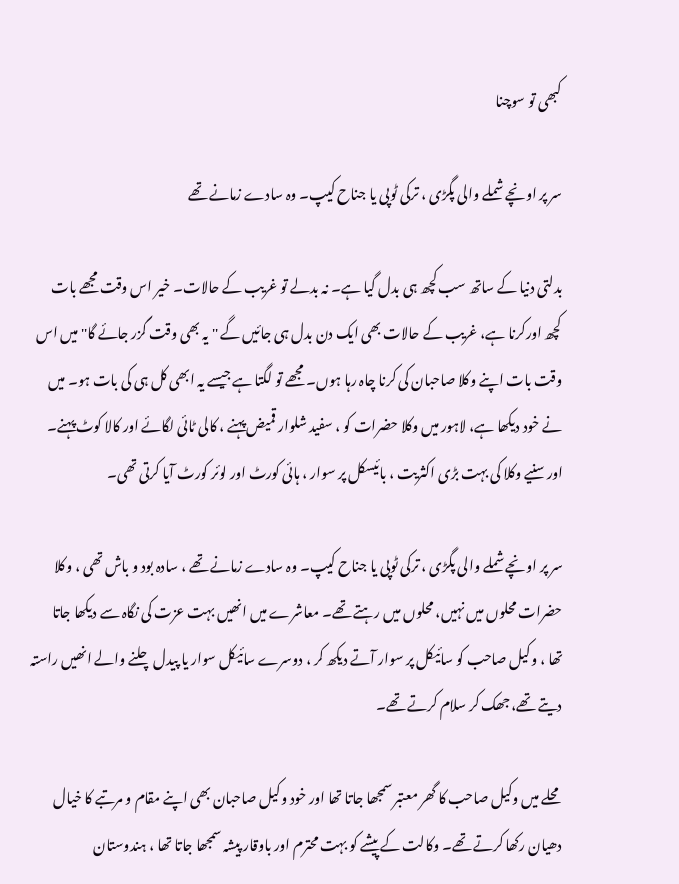کبھی تو سوچنا

سر پر اونچے شملے والی پگڑی ، ترکی ٹوپی یا جناح کیپ۔ وہ سادے زمانے تھے

بدلتی دنیا کے ساتھ سب کچھ ہی بدل گیا ہے۔ نہ بدلے تو غریب کے حالات۔ خیر اس وقت مجھے بات کچھ اورکرنا ہے، غریب کے حالات بھی ایک دن بدل ہی جائیں گے '' یہ بھی وقت گزر جائے گا'' میں اس وقت بات اپنے وکلا صاحبان کی کرنا چاہ رہا ہوں۔ مجھے تو لگتا ہے جیسے یہ ابھی کل ہی کی بات ہو۔ میں نے خود دیکھا ہے، لاہور میں وکلا حضرات کو ، سفید شلوار قمیض پہنے ، کالی ٹائی لگائے اور کالا کوٹ پہنے۔ اور سنیے وکلا کی بہت بڑی اکثریت ، بائیسکل پر سوار ، ہائی کورٹ اور لوئر کورٹ آیا کرتی تھی۔

سر پر اونچے شملے والی پگڑی ، ترکی ٹوپی یا جناح کیپ۔ وہ سادے زمانے تھے ، سادہ بود و باش تھی ، وکلا حضرات محلوں میں نہیں، محلوں میں رہتے تھے۔ معاشرے میں انھیں بہت عزت کی نگاہ سے دیکھا جاتا تھا ، وکیل صاحب کو سائیکل پر سوار آتے دیکھ کر ، دوسرے سائیکل سوار یا پیدل چلنے والے انھیں راستہ دیتے تھے، جھک کر سلام کرتے تھے۔

محلے میں وکیل صاحب کا گھر معتبر سمجھا جاتا تھا اور خود وکیل صاحبان بھی اپنے مقام و مرتبے کا خیال دھیان رکھا کرتے تھے۔ وکالت کے پیشے کو بہت محترم اور باوقار پیشہ سمجھا جاتا تھا ، ہندوستان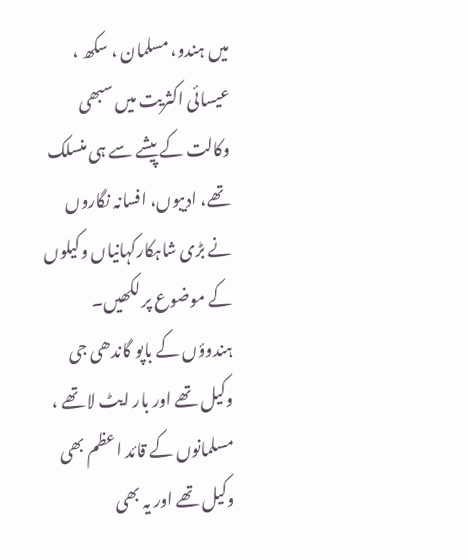میں ہندو، مسلمان ، سکھ ، عیسائی اکثریت میں سبھی وکالت کے پیشے سے ہی منسلک تھے، ادیبوں، افسانہ نگاروں نے بڑی شاہکارکہانیاں وکیلوں کے موضوع پر لکھیں۔ ہندوؤں کے باپو گاندھی جی وکیل تھے اور بار ایٹ لا تھے ، مسلمانوں کے قائد اعظم بھی وکیل تھے اور یہ بھی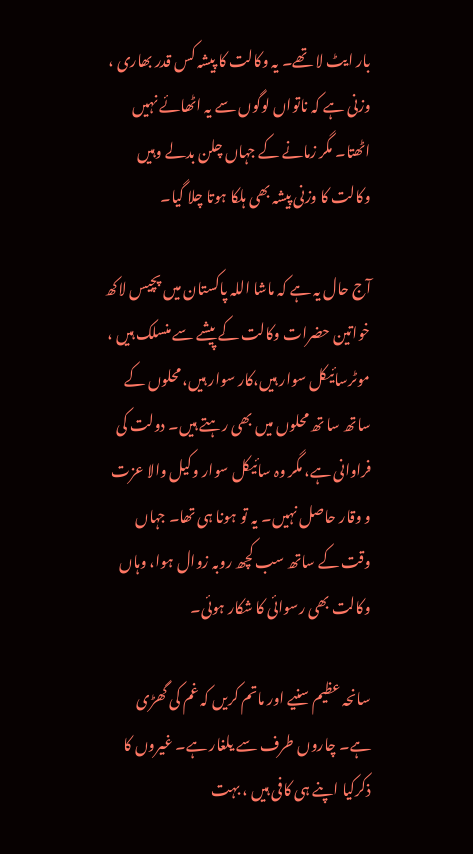بار ایٹ لا تھے۔ یہ وکالت کا پیشہ کس قدر بھاری ، وزنی ہے کہ ناتواں لوگوں سے یہ اٹھائے نہیں اٹھتا۔ مگر زمانے کے جہاں چلن بدلے وہیں وکالت کا وزنی پیشہ بھی ہلکا ہوتا چلا گیا۔

آج حال یہ ہے کہ ماشا اللہ پاکستان میں پچیس لاکھ خواتین حضرات وکالت کے پیشے سے منسلک ہیں ، موٹرسائیکل سوار ہیں،کار سوار ہیں، محلوں کے ساتھ سا تھ محلوں میں بھی رہتے ہیں۔ دولت کی فراوانی ہے، مگر وہ سائیکل سوار وکیل والا عزت و وقار حاصل نہیں۔ یہ تو ہونا ہی تھا۔ جہاں وقت کے ساتھ سب کچھ روبہ زوال ہوا، وہاں وکالت بھی رسوائی کا شکار ہوئی۔

سانحہ عظیم سنیے اور ماتم کریں کہ غم کی گھڑی ہے۔ چاروں طرف سے یلغار ہے۔ غیروں کا ذکرکیا اپنے ہی کافی ہیں ، بہت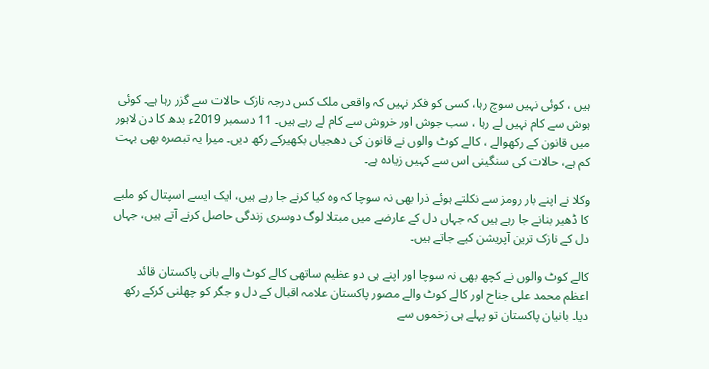ہیں ، کوئی نہیں سوچ رہا، کسی کو فکر نہیں کہ واقعی ملک کس درجہ نازک حالات سے گزر رہا ہے۔ کوئی ہوش سے کام نہیں لے رہا ، سب جوش اور خروش سے کام لے رہے ہیں۔ 11 دسمبر 2019ء بدھ کا دن لاہور میں قانون کے رکھوالے ، کالے کوٹ والوں نے قانون کی دھجیاں بکھیرکے رکھ دیں۔ میرا یہ تبصرہ بھی بہت کم ہے، حالات کی سنگینی اس سے کہیں زیادہ ہے۔

وکلا نے اپنے بار رومز سے نکلتے ہوئے ذرا بھی نہ سوچا کہ وہ کیا کرنے جا رہے ہیں، ایک ایسے اسپتال کو ملبے کا ڈھیر بنانے جا رہے ہیں کہ جہاں دل کے عارضے میں مبتلا لوگ دوسری زندگی حاصل کرنے آتے ہیں، جہاں دل کے نازک ترین آپریشن کیے جاتے ہیں۔

کالے کوٹ والوں نے کچھ بھی نہ سوچا اور اپنے ہی دو عظیم ساتھی کالے کوٹ والے بانی پاکستان قائد اعظم محمد علی جناح اور کالے کوٹ والے مصور پاکستان علامہ اقبال کے دل و جگر کو چھلنی کرکے رکھ دیا۔ بانیان پاکستان تو پہلے ہی زخموں سے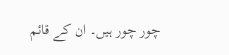چور چور ہیں۔ ان کے قائم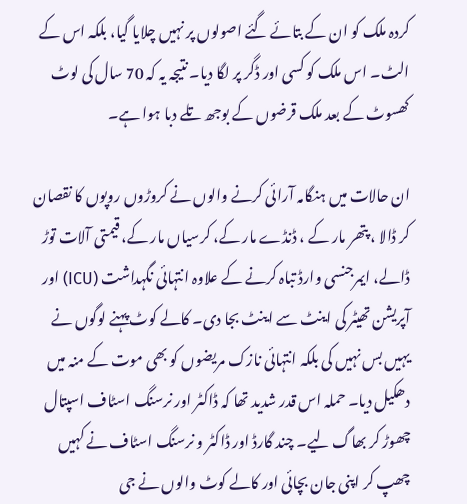کردہ ملک کو ان کے بتائے گئے اصولوں پر نہیں چلایا گیا، بلکہ اس کے الٹ۔ اس ملک کو کسی اور ڈگر پر لگا دیا۔ نتیجہ یہ کہ 70 سال کی لوٹ کھسوٹ کے بعد ملک قرضوں کے بوجھ تلے دبا ہوا ہے۔

ان حالات میں ہنگامہ آرائی کرنے والوں نے کروڑوں روپوں کا نقصان کر ڈالا ، پتھر مار کے ، ڈنڈے مار کے، کرسیاں مار کے، قیمتی آلات توڑ ڈالے، ایمرجنسی وارڈ تباہ کرنے کے علاوہ انتہائی نگہداشت (ICU) اور آپریشن تھیٹر کی اینٹ سے اینٹ بجا دی۔ کالے کوٹ پہنے لوگوں نے یہیں بس نہیں کی بلکہ انتہائی نازک مریضوں کو بھی موت کے منہ میں دھکیل دیا۔ حملہ اس قدر شدید تھا کہ ڈاکٹر اور نرسنگ اسٹاف اسپتال چھوڑ کر بھاگ لیے۔ چند گارڈ اور ڈاکٹر و نرسنگ اسٹاف نے کہیں چھپ کر اپنی جان بچائی اور کالے کوٹ والوں نے جی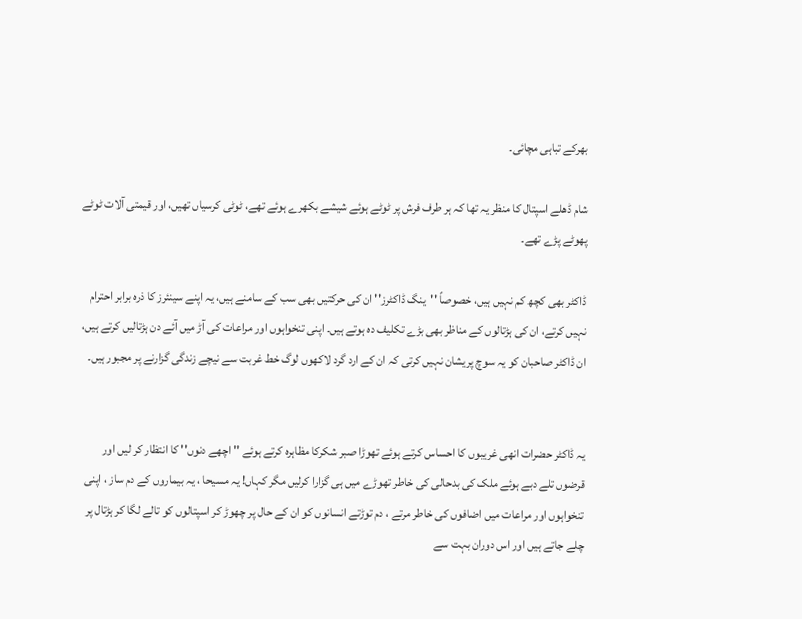بھرکے تباہی مچائی۔

شام ڈھلے اسپتال کا منظر یہ تھا کہ ہر طرف فرش پر ٹوٹے ہوئے شیشے بکھرے ہوئے تھے، ٹوٹی کرسیاں تھیں، اور قیمتی آلات ٹوٹے پھوٹے پڑے تھے۔

ڈاکٹر بھی کچھ کم نہیں ہیں، خصوصاً ''ینگ ڈاکٹرز'' ان کی حرکتیں بھی سب کے سامنے ہیں، یہ اپنے سینئرز کا ذرہ برابر احترام نہیں کرتے، ان کی ہڑتالوں کے مناظر بھی بڑے تکلیف دہ ہوتے ہیں۔ اپنی تنخواہوں اور مراعات کی آڑ میں آئے دن ہڑتالیں کرتے ہیں، ان ڈاکٹر صاحبان کو یہ سوچ پریشان نہیں کرتی کہ ان کے ارد گرد لاکھوں لوگ خط غربت سے نیچے زندگی گزارنے پر مجبور ہیں۔


یہ ڈاکٹر حضرات انھی غریبوں کا احساس کرتے ہوئے تھوڑا صبر شکرکا مظاہرہ کرتے ہوئے '' اچھے دنوں'' کا انتظار کر لیں اور قرضوں تلے دبے ہوئے ملک کی بدحالی کی خاطر تھوڑے میں ہی گزارا کرلیں مگر کہاں! یہ مسیحا ، یہ بیماروں کے دم ساز ، اپنی تنخواہوں اور مراعات میں اضافوں کی خاطر مرتے ، دم توڑتے انسانوں کو ان کے حال پر چھوڑ کر اسپتالوں کو تالے لگا کر ہڑتال پر چلے جاتے ہیں اور اس دوران بہت سے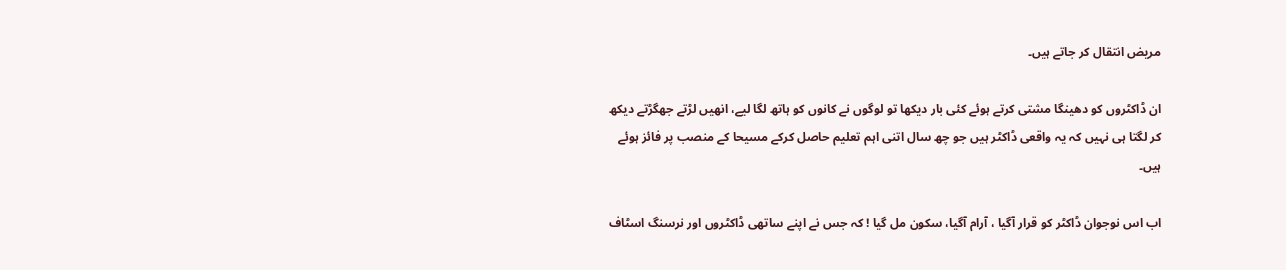مریض انتقال کر جاتے ہیں۔

ان ڈاکٹروں کو دھینگا مشتی کرتے ہوئے کئی بار دیکھا تو لوگوں نے کانوں کو ہاتھ لگا لیے، انھیں لڑتے جھگڑتے دیکھ کر لگتا ہی نہیں کہ یہ واقعی ڈاکٹر ہیں جو چھ سال اتنی اہم تعلیم حاصل کرکے مسیحا کے منصب پر فائز ہوئے ہیں۔

اب اس نوجوان ڈاکٹر کو قرار آگیا ، آرام آگیا، سکون مل گیا ! کہ جس نے اپنے ساتھی ڈاکٹروں اور نرسنگ اسٹاف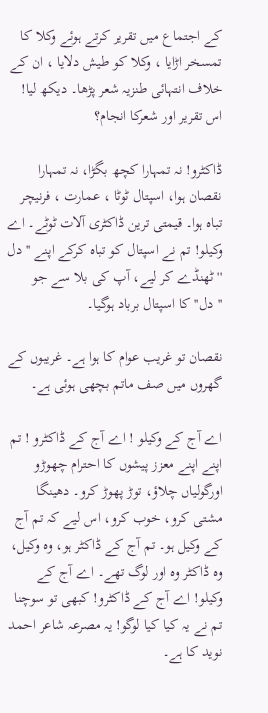کے اجتماع میں تقریر کرتے ہوئے وکلا کا تمسخر اڑایا ، وکلا کو طیش دلایا ، ان کے خلاف انتہائی طنزیہ شعر پڑھا۔ دیکھ لیا! اس تقریر اور شعرکا انجام؟

ڈاکٹرو! نہ تمہارا کچھ بگڑا، نہ تمہارا نقصان ہوا، اسپتال ٹوٹا ، عمارت ، فرنیچر تباہ ہوا۔ قیمتی ترین ڈاکٹری آلات ٹوٹے۔ اے وکیلو! تم نے اسپتال کو تباہ کرکے اپنے ''دل '' ٹھنڈے کر لیے، آپ کی بلا سے جو ''دل'' کا اسپتال برباد ہوگیا۔

نقصان تو غریب عوام کا ہوا ہے۔ غریبوں کے گھروں میں صف ماتم بچھی ہوئی ہے۔

اے آج کے وکیلو ! اے آج کے ڈاکٹرو ! تم اپنے اپنے معزز پیشوں کا احترام چھوڑو اورگولیاں چلاؤ، توڑ پھوڑ کرو۔ دھینگا مشتی کرو، خوب کرو، اس لیے کہ تم آج کے وکیل ہو۔ تم آج کے ڈاکٹر ہو، وہ وکیل، وہ ڈاکٹر وہ اور لوگ تھے۔ اے آج کے وکیلو! اے آج کے ڈاکٹرو! کبھی تو سوچنا تم نے یہ کیا کیا لوگو! یہ مصرعہ شاعر احمد نوید کا ہے۔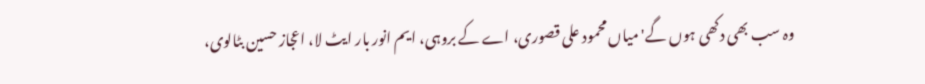وہ سب بھی دکھی ہوں گے' میاں محمود علی قصوری، اے کے بروہی، ایم انور بار ایٹ لا، اعجاز حسین بٹالوی،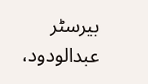بیرسٹر عبدالودود،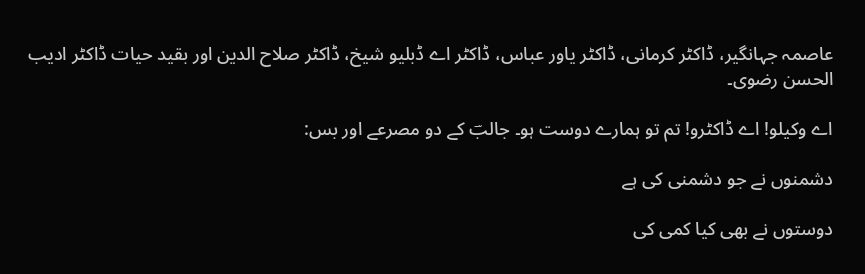عاصمہ جہانگیر، ڈاکٹر کرمانی، ڈاکٹر یاور عباس، ڈاکٹر اے ڈبلیو شیخ، ڈاکٹر صلاح الدین اور بقید حیات ڈاکٹر ادیب الحسن رضوی۔

اے وکیلو! اے ڈاکٹرو! تم تو ہمارے دوست ہو۔ جالبؔ کے دو مصرعے اور بس:

دشمنوں نے جو دشمنی کی ہے

دوستوں نے بھی کیا کمی کی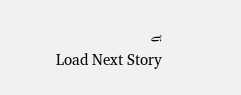ہے
Load Next Story